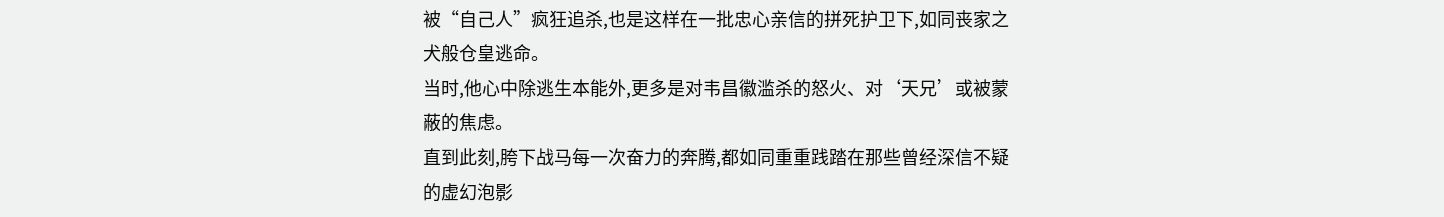被“自己人”疯狂追杀,也是这样在一批忠心亲信的拼死护卫下,如同丧家之犬般仓皇逃命。
当时,他心中除逃生本能外,更多是对韦昌徽滥杀的怒火、对‘天兄’或被蒙蔽的焦虑。
直到此刻,胯下战马每一次奋力的奔腾,都如同重重践踏在那些曾经深信不疑的虚幻泡影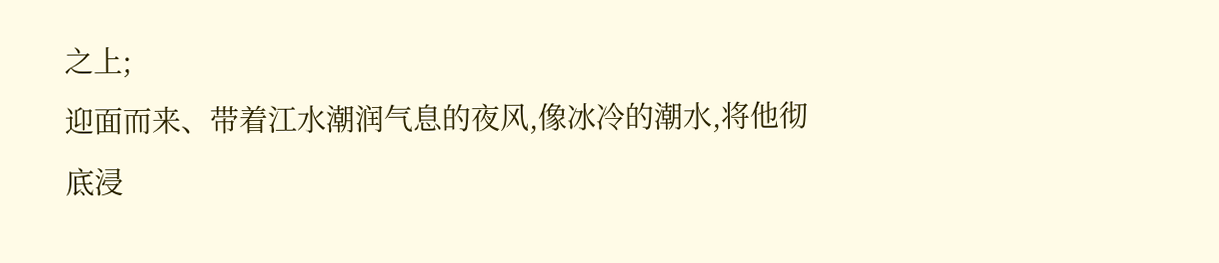之上;
迎面而来、带着江水潮润气息的夜风,像冰冷的潮水,将他彻底浸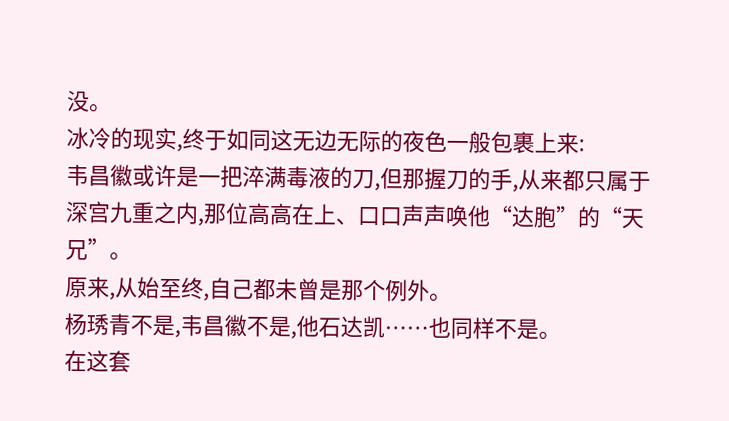没。
冰冷的现实,终于如同这无边无际的夜色一般包裹上来:
韦昌徽或许是一把淬满毒液的刀,但那握刀的手,从来都只属于深宫九重之内,那位高高在上、口口声声唤他“达胞”的“天兄”。
原来,从始至终,自己都未曾是那个例外。
杨琇青不是,韦昌徽不是,他石达凯……也同样不是。
在这套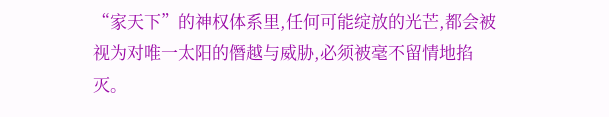“家天下”的神权体系里,任何可能绽放的光芒,都会被视为对唯一太阳的僭越与威胁,必须被毫不留情地掐灭。